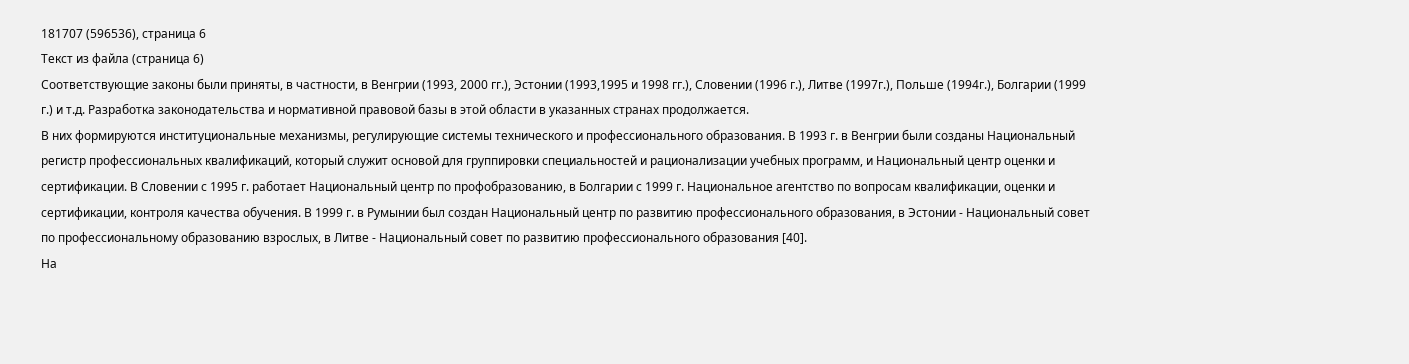181707 (596536), страница 6
Текст из файла (страница 6)
Соответствующие законы были приняты, в частности, в Венгрии (1993, 2000 гг.), Эстонии (1993,1995 и 1998 гг.), Словении (1996 г.), Литве (1997г.), Польше (1994г.), Болгарии (1999 г.) и т.д. Разработка законодательства и нормативной правовой базы в этой области в указанных странах продолжается.
В них формируются институциональные механизмы, регулирующие системы технического и профессионального образования. В 1993 г. в Венгрии были созданы Национальный регистр профессиональных квалификаций, который служит основой для группировки специальностей и рационализации учебных программ, и Национальный центр оценки и сертификации. В Словении с 1995 г. работает Национальный центр по профобразованию, в Болгарии с 1999 г. Национальное агентство по вопросам квалификации, оценки и сертификации, контроля качества обучения. В 1999 г. в Румынии был создан Национальный центр по развитию профессионального образования, в Эстонии - Национальный совет по профессиональному образованию взрослых, в Литве - Национальный совет по развитию профессионального образования [40].
На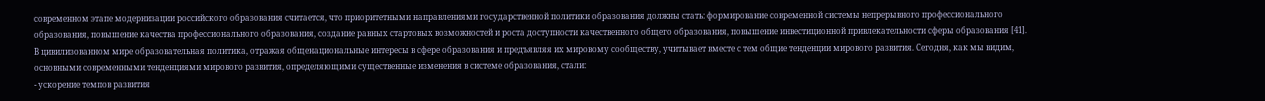современном этапе модернизации российского образования считается, что приоритетными направлениями государственной политики образования должны стать: формирование современной системы непрерывного профессионального образования, повышение качества профессионального образования, создание равных стартовых возможностей и роста доступности качественного общего образования, повышение инвестиционной привлекательности сферы образования [41].
В цивилизованном мире образовательная политика, отражая общенациональные интересы в сфере образования и предъявляя их мировому сообществу, учитывает вместе с тем общие тенденции мирового развития. Сегодня, как мы видим, основными современными тенденциями мирового развития, определяющими существенные изменения в системе образования, стали:
- ускорение темпов развития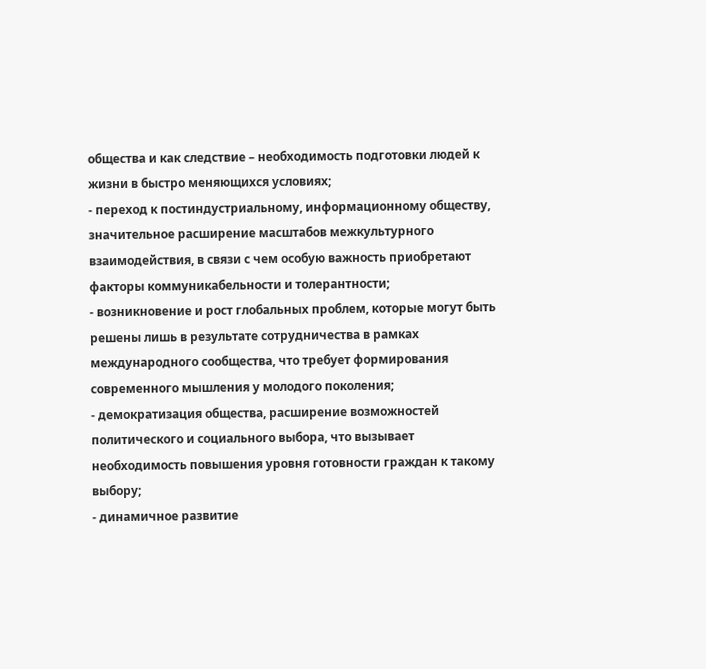общества и как следствие – необходимость подготовки людей к жизни в быстро меняющихся условиях;
- переход к постиндустриальному, информационному обществу, значительное расширение масштабов межкультурного взаимодействия, в связи с чем особую важность приобретают факторы коммуникабельности и толерантности;
- возникновение и рост глобальных проблем, которые могут быть решены лишь в результате сотрудничества в рамках международного сообщества, что требует формирования современного мышления у молодого поколения;
- демократизация общества, расширение возможностей политического и социального выбора, что вызывает необходимость повышения уровня готовности граждан к такому выбору;
- динамичное развитие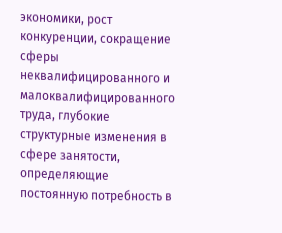экономики, рост конкуренции, сокращение сферы неквалифицированного и малоквалифицированного труда, глубокие структурные изменения в сфере занятости, определяющие постоянную потребность в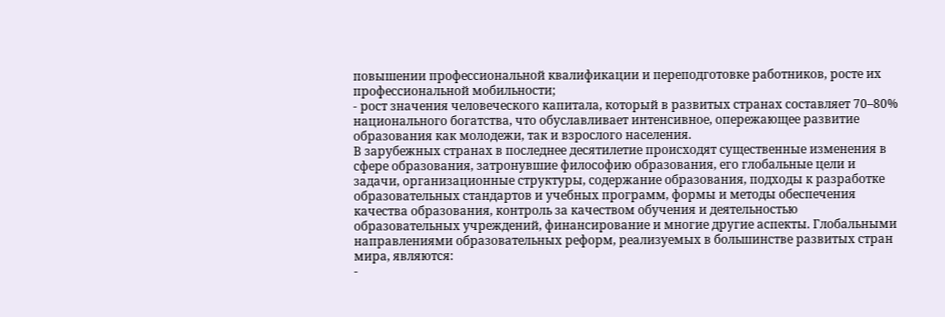повышении профессиональной квалификации и переподготовке работников, росте их профессиональной мобильности;
- рост значения человеческого капитала, который в развитых странах составляет 70–80% национального богатства, что обуславливает интенсивное, опережающее развитие образования как молодежи, так и взрослого населения.
В зарубежных странах в последнее десятилетие происходят существенные изменения в сфере образования, затронувшие философию образования, его глобальные цели и задачи, организационные структуры, содержание образования, подходы к разработке образовательных стандартов и учебных программ, формы и методы обеспечения качества образования, контроль за качеством обучения и деятельностью образовательных учреждений, финансирование и многие другие аспекты. Глобальными направлениями образовательных реформ, реализуемых в большинстве развитых стран мира, являются:
-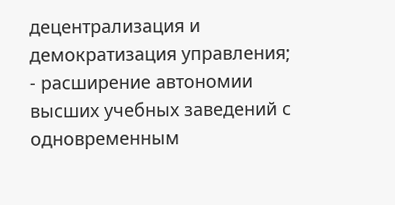децентрализация и демократизация управления;
- расширение автономии высших учебных заведений с одновременным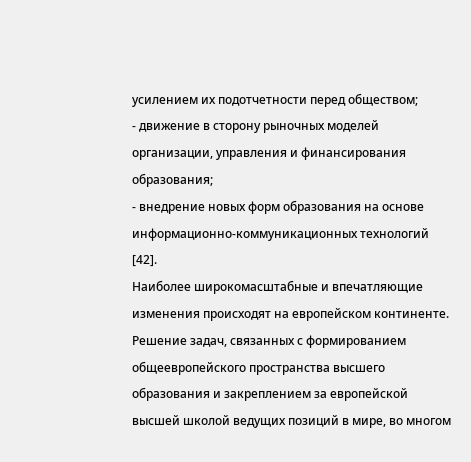усилением их подотчетности перед обществом;
- движение в сторону рыночных моделей организации, управления и финансирования образования;
- внедрение новых форм образования на основе информационно-коммуникационных технологий [42].
Наиболее широкомасштабные и впечатляющие изменения происходят на европейском континенте. Решение задач, связанных с формированием общеевропейского пространства высшего образования и закреплением за европейской высшей школой ведущих позиций в мире, во многом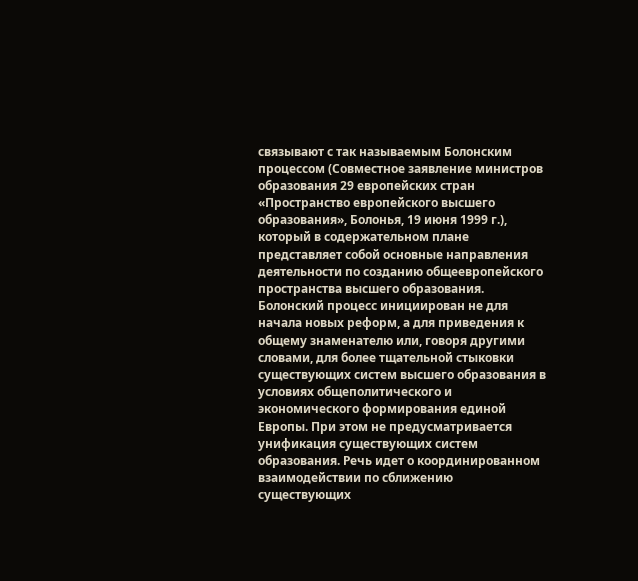связывают с так называемым Болонским процессом (Совместное заявление министров образования 29 европейских стран «Пространство европейского высшего образования», Болонья, 19 июня 1999 г.), который в содержательном плане представляет собой основные направления деятельности по созданию общеевропейского пространства высшего образования.
Болонский процесс инициирован не для начала новых реформ, а для приведения к общему знаменателю или, говоря другими словами, для более тщательной стыковки существующих систем высшего образования в условиях общеполитического и экономического формирования единой Европы. При этом не предусматривается унификация существующих систем образования. Речь идет о координированном взаимодействии по сближению существующих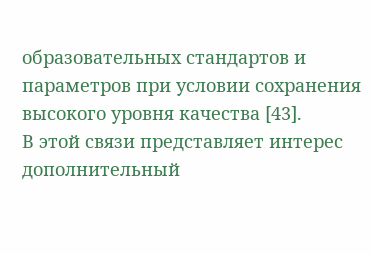образовательных стандартов и параметров при условии сохранения высокого уровня качества [43].
В этой связи представляет интерес дополнительный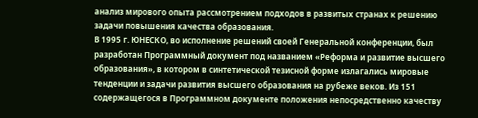анализ мирового опыта рассмотрением подходов в развитых странах к решению задачи повышения качества образования.
В 1995 г. ЮНЕСКО, во исполнение решений своей Генеральной конференции, был разработан Программный документ под названием «Реформа и развитие высшего образования», в котором в синтетической тезисной форме излагались мировые тенденции и задачи развития высшего образования на рубеже веков. Из 151 содержащегося в Программном документе положения непосредственно качеству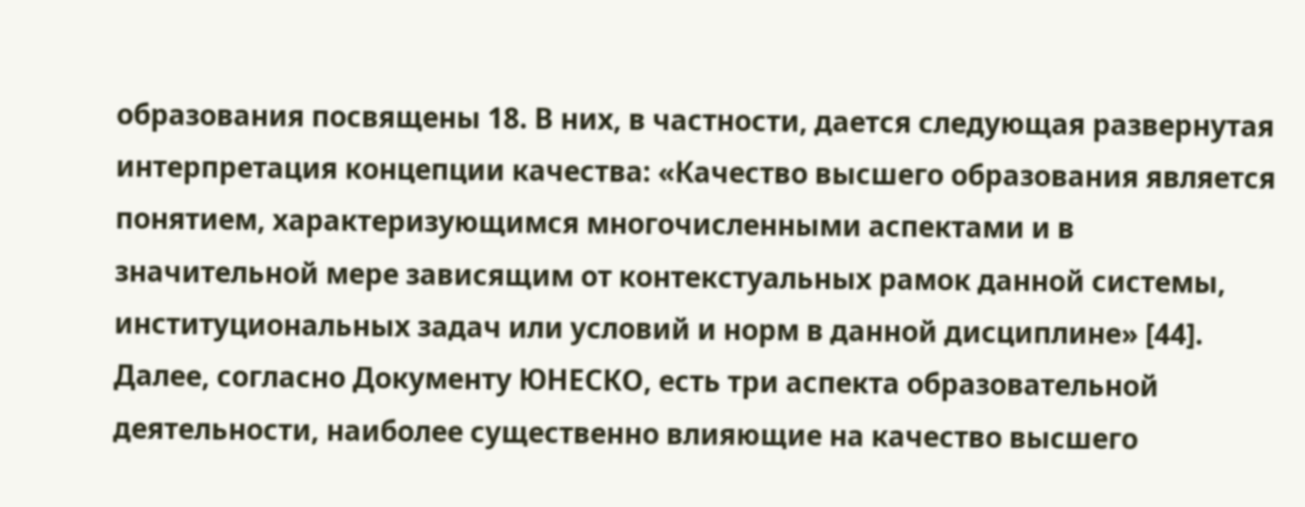образования посвящены 18. В них, в частности, дается следующая развернутая интерпретация концепции качества: «Качество высшего образования является понятием, характеризующимся многочисленными аспектами и в значительной мере зависящим от контекстуальных рамок данной системы, институциональных задач или условий и норм в данной дисциплине» [44].
Далее, согласно Документу ЮНЕСКО, есть три аспекта образовательной деятельности, наиболее существенно влияющие на качество высшего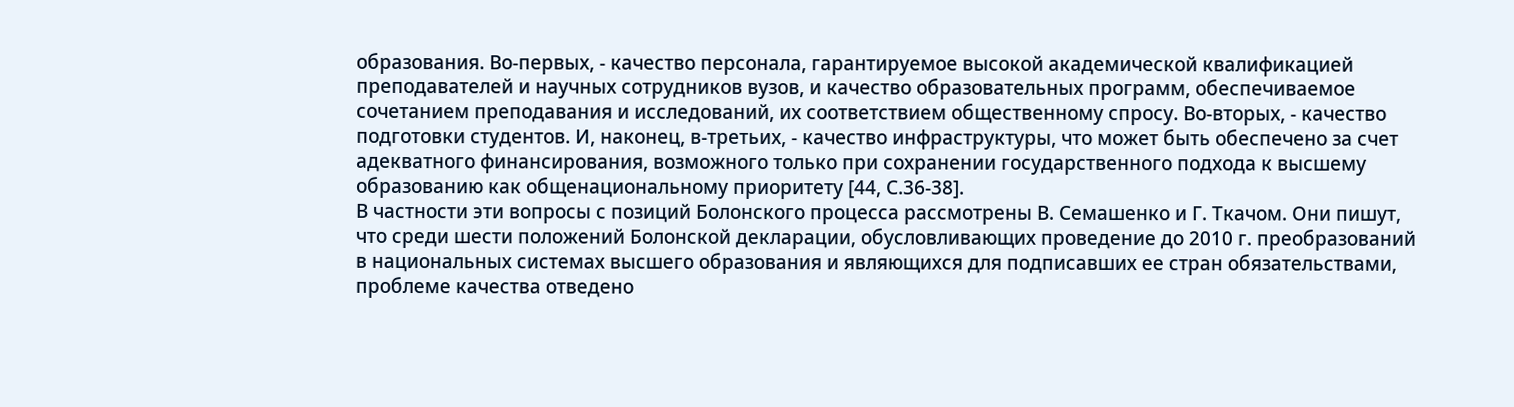образования. Во-первых, - качество персонала, гарантируемое высокой академической квалификацией преподавателей и научных сотрудников вузов, и качество образовательных программ, обеспечиваемое сочетанием преподавания и исследований, их соответствием общественному спросу. Во-вторых, - качество подготовки студентов. И, наконец, в-третьих, - качество инфраструктуры, что может быть обеспечено за счет адекватного финансирования, возможного только при сохранении государственного подхода к высшему образованию как общенациональному приоритету [44, С.36-38].
В частности эти вопросы с позиций Болонского процесса рассмотрены В. Семашенко и Г. Ткачом. Они пишут, что среди шести положений Болонской декларации, обусловливающих проведение до 2010 г. преобразований в национальных системах высшего образования и являющихся для подписавших ее стран обязательствами, проблеме качества отведено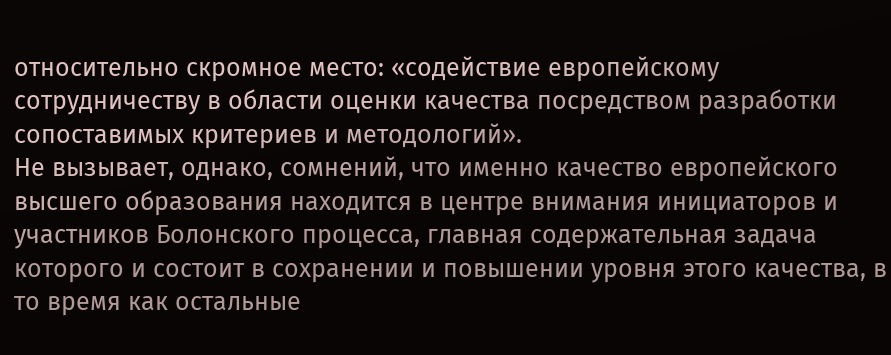относительно скромное место: «содействие европейскому сотрудничеству в области оценки качества посредством разработки сопоставимых критериев и методологий».
Не вызывает, однако, сомнений, что именно качество европейского высшего образования находится в центре внимания инициаторов и участников Болонского процесса, главная содержательная задача которого и состоит в сохранении и повышении уровня этого качества, в то время как остальные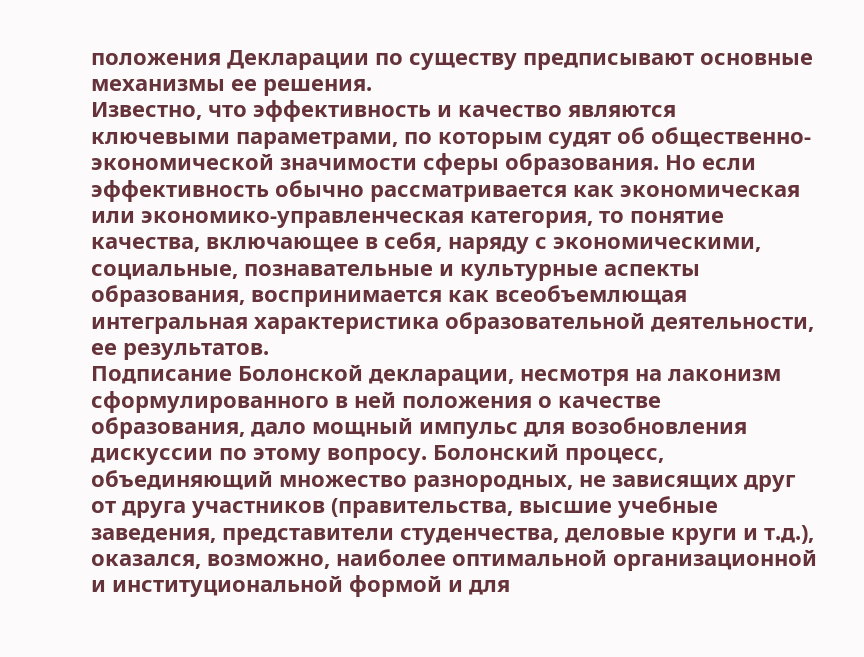положения Декларации по существу предписывают основные механизмы ее решения.
Известно, что эффективность и качество являются ключевыми параметрами, по которым судят об общественно-экономической значимости сферы образования. Но если эффективность обычно рассматривается как экономическая или экономико-управленческая категория, то понятие качества, включающее в себя, наряду с экономическими, социальные, познавательные и культурные аспекты образования, воспринимается как всеобъемлющая интегральная характеристика образовательной деятельности, ее результатов.
Подписание Болонской декларации, несмотря на лаконизм сформулированного в ней положения о качестве образования, дало мощный импульс для возобновления дискуссии по этому вопросу. Болонский процесс, объединяющий множество разнородных, не зависящих друг от друга участников (правительства, высшие учебные заведения, представители студенчества, деловые круги и т.д.), оказался, возможно, наиболее оптимальной организационной и институциональной формой и для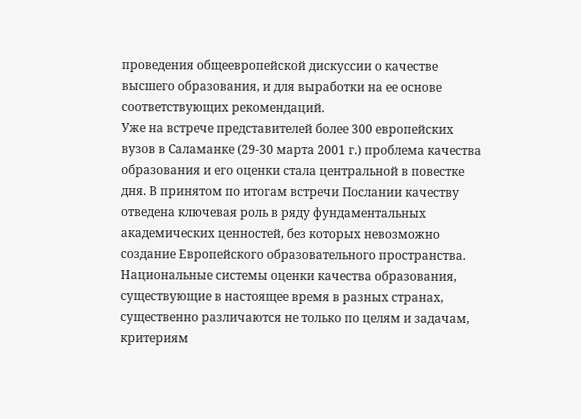проведения общеевропейской дискуссии о качестве высшего образования, и для выработки на ее основе соответствующих рекомендаций.
Уже на встрече представителей более 300 европейских вузов в Саламанке (29-30 марта 2001 г.) проблема качества образования и его оценки стала центральной в повестке дня. В принятом по итогам встречи Послании качеству отведена ключевая роль в ряду фундаментальных академических ценностей, без которых невозможно создание Европейского образовательного пространства.
Национальные системы оценки качества образования, существующие в настоящее время в разных странах, существенно различаются не только по целям и задачам, критериям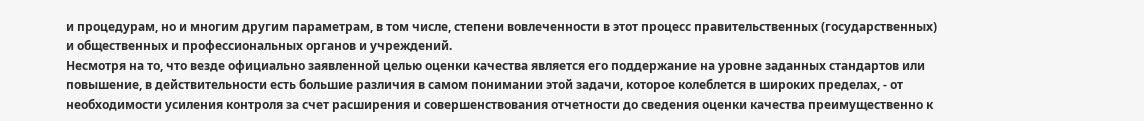и процедурам, но и многим другим параметрам, в том числе, степени вовлеченности в этот процесс правительственных (государственных) и общественных и профессиональных органов и учреждений.
Несмотря на то, что везде официально заявленной целью оценки качества является его поддержание на уровне заданных стандартов или повышение, в действительности есть большие различия в самом понимании этой задачи, которое колеблется в широких пределах, - от необходимости усиления контроля за счет расширения и совершенствования отчетности до сведения оценки качества преимущественно к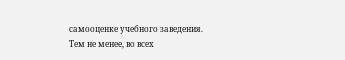самооценке учебного заведения. Тем не менее, во всех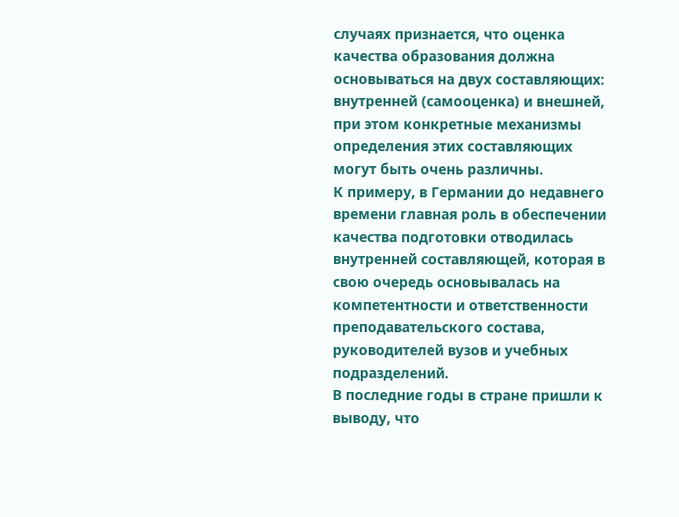случаях признается, что оценка качества образования должна основываться на двух составляющих: внутренней (самооценка) и внешней, при этом конкретные механизмы определения этих составляющих могут быть очень различны.
К примеру, в Германии до недавнего времени главная роль в обеспечении качества подготовки отводилась внутренней составляющей, которая в свою очередь основывалась на компетентности и ответственности преподавательского состава, руководителей вузов и учебных подразделений.
В последние годы в стране пришли к выводу, что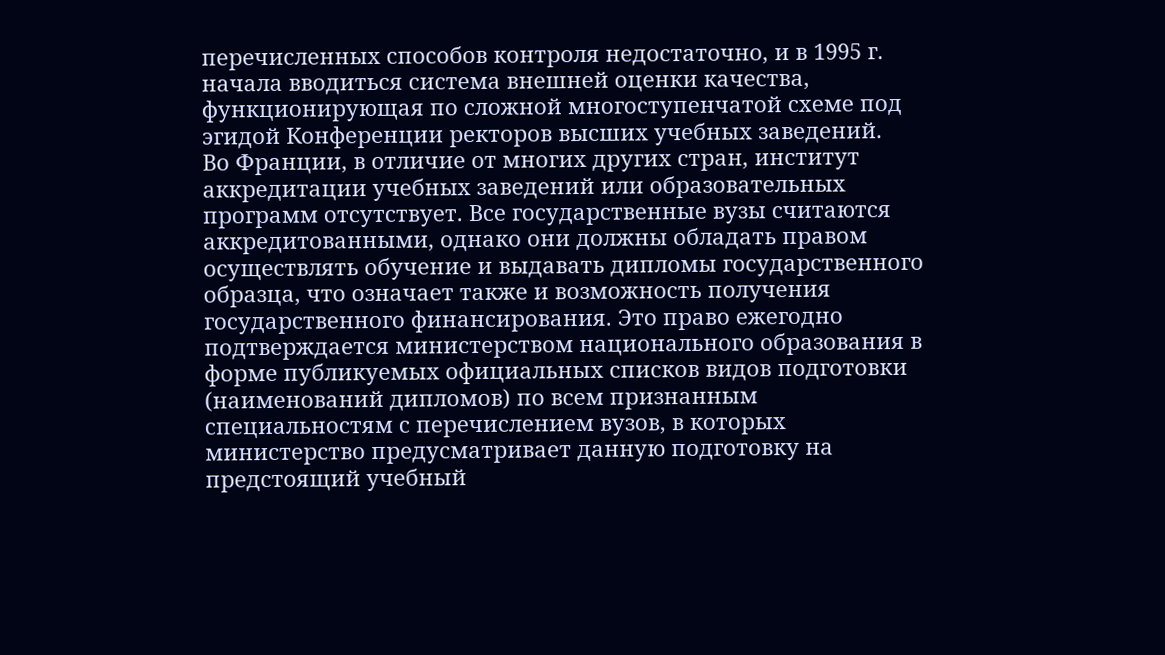перечисленных способов контроля недостаточно, и в 1995 г. начала вводиться система внешней оценки качества, функционирующая по сложной многоступенчатой схеме под эгидой Конференции ректоров высших учебных заведений.
Во Франции, в отличие от многих других стран, институт аккредитации учебных заведений или образовательных программ отсутствует. Все государственные вузы считаются аккредитованными, однако они должны обладать правом осуществлять обучение и выдавать дипломы государственного образца, что означает также и возможность получения государственного финансирования. Это право ежегодно подтверждается министерством национального образования в форме публикуемых официальных списков видов подготовки (наименований дипломов) по всем признанным специальностям с перечислением вузов, в которых министерство предусматривает данную подготовку на предстоящий учебный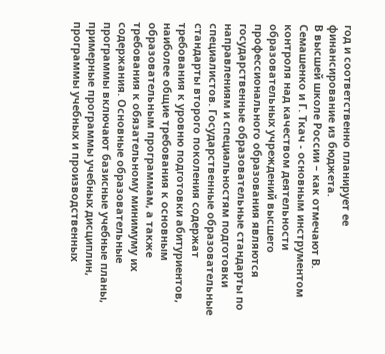год и соответственно планирует ее финансирование из бюджета.
В высшей школе России – как отмечают В. Семашенко и Г. Ткач - основным инструментом контроля над качеством деятельности образовательных учреждений высшего профессионального образования являются государственные образовательные стандарты по направлениям и специальностям подготовки специалистов. Государственные образовательные стандарты второго поколения содержат требования к уровню подготовки абитуриентов, наиболее общие требования к основным образовательным программам, а также требования к обязательному минимуму их содержания. Основные образовательные программы включают базисные учебные планы, примерные программы учебных дисциплин, программы учебных и производственных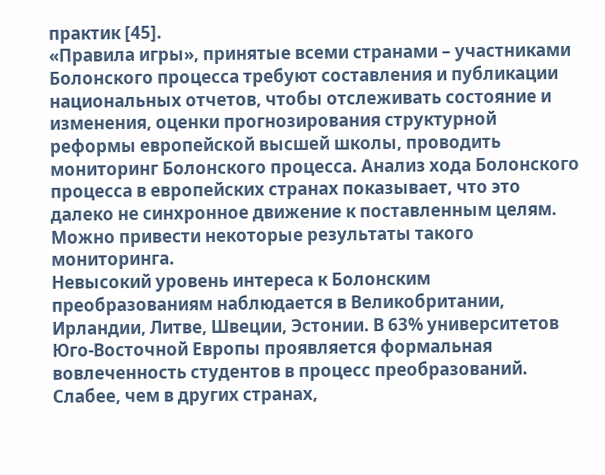практик [45].
«Правила игры», принятые всеми странами – участниками Болонского процесса требуют составления и публикации национальных отчетов, чтобы отслеживать состояние и изменения, оценки прогнозирования структурной реформы европейской высшей школы, проводить мониторинг Болонского процесса. Анализ хода Болонского процесса в европейских странах показывает, что это далеко не синхронное движение к поставленным целям. Можно привести некоторые результаты такого мониторинга.
Невысокий уровень интереса к Болонским преобразованиям наблюдается в Великобритании, Ирландии, Литве, Швеции, Эстонии. В 63% университетов Юго-Восточной Европы проявляется формальная вовлеченность студентов в процесс преобразований. Слабее, чем в других странах,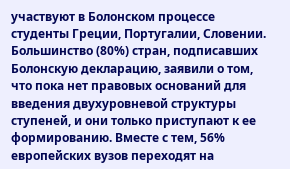участвуют в Болонском процессе студенты Греции, Португалии, Словении.
Большинство (80%) стран, подписавших Болонскую декларацию, заявили о том, что пока нет правовых оснований для введения двухуровневой структуры ступеней, и они только приступают к ее формированию. Вместе с тем, 56% европейских вузов переходят на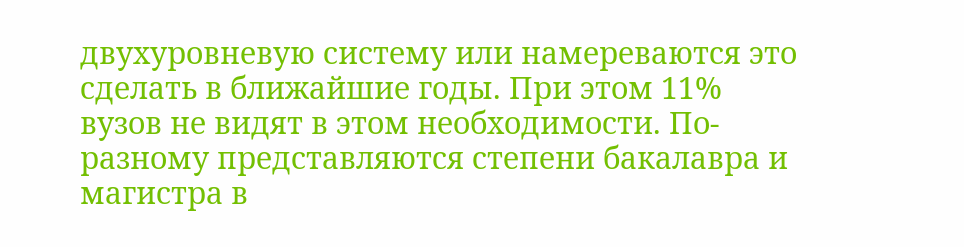двухуровневую систему или намереваются это сделать в ближайшие годы. При этом 11% вузов не видят в этом необходимости. По-разному представляются степени бакалавра и магистра в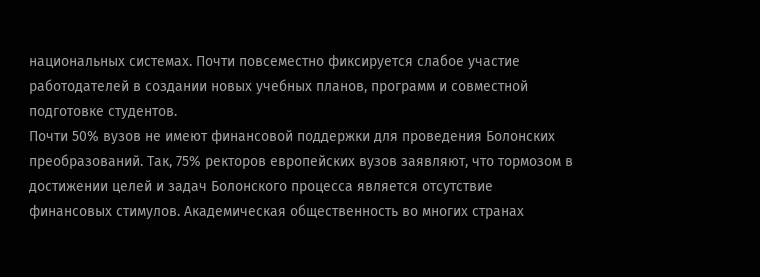национальных системах. Почти повсеместно фиксируется слабое участие работодателей в создании новых учебных планов, программ и совместной подготовке студентов.
Почти 50% вузов не имеют финансовой поддержки для проведения Болонских преобразований. Так, 75% ректоров европейских вузов заявляют, что тормозом в достижении целей и задач Болонского процесса является отсутствие финансовых стимулов. Академическая общественность во многих странах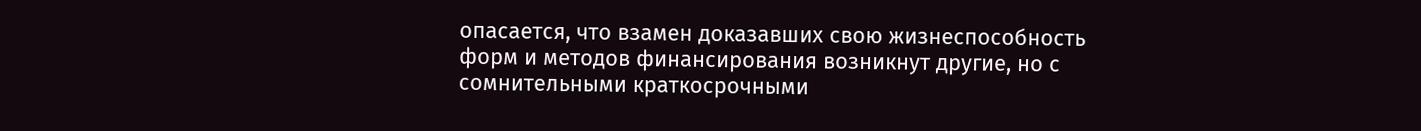опасается, что взамен доказавших свою жизнеспособность форм и методов финансирования возникнут другие, но с сомнительными краткосрочными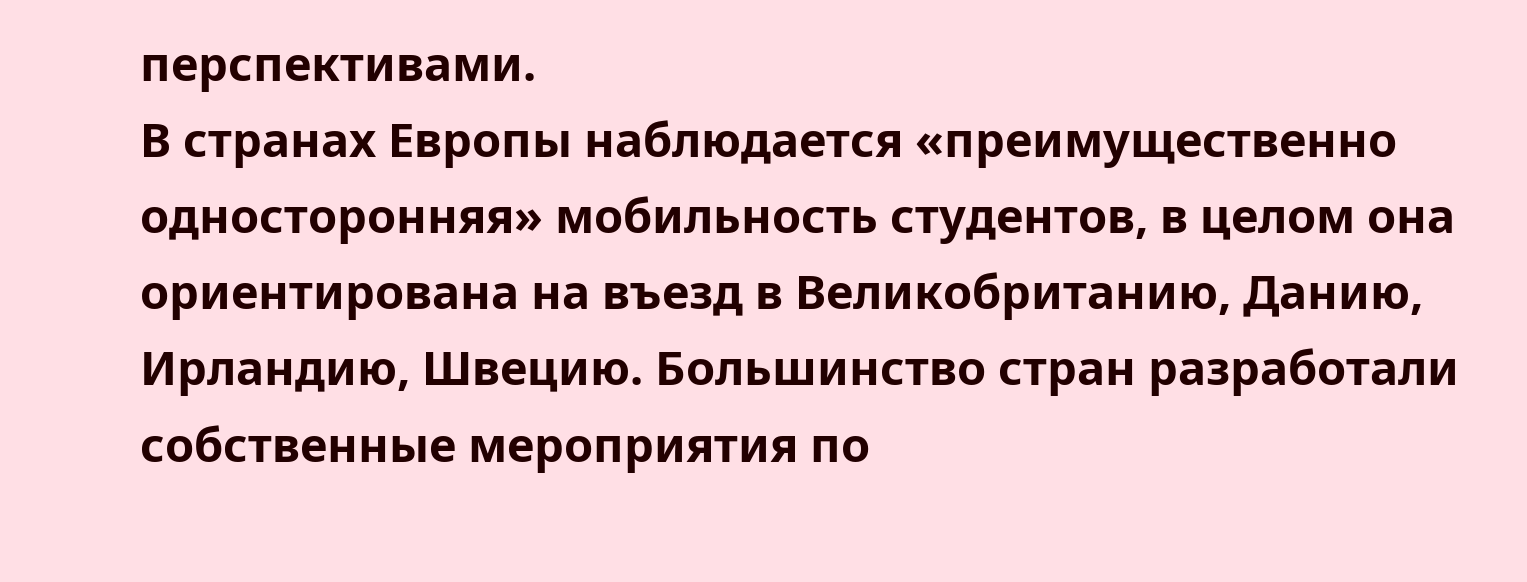перспективами.
В странах Европы наблюдается «преимущественно односторонняя» мобильность студентов, в целом она ориентирована на въезд в Великобританию, Данию, Ирландию, Швецию. Большинство стран разработали собственные мероприятия по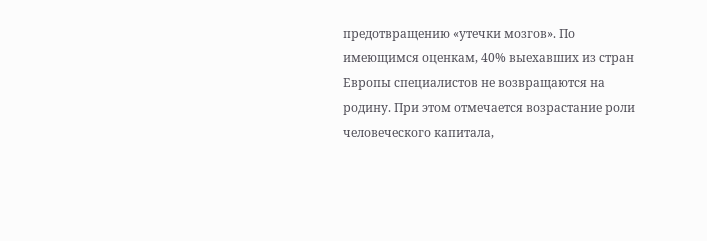предотвращению «утечки мозгов». По имеющимся оценкам, 40% выехавших из стран Европы специалистов не возвращаются на родину. При этом отмечается возрастание роли человеческого капитала,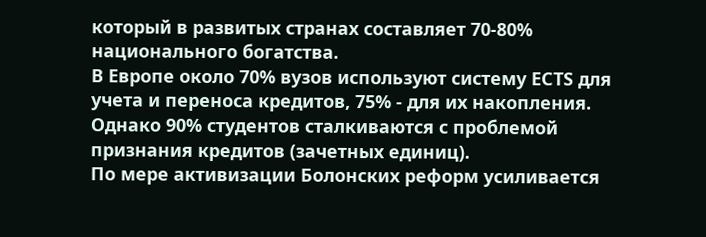который в развитых странах составляет 70-80% национального богатства.
В Европе около 70% вузов используют систему ЕСТS для учета и переноса кредитов, 75% - для их накопления. Однако 90% студентов сталкиваются с проблемой признания кредитов (зачетных единиц).
По мере активизации Болонских реформ усиливается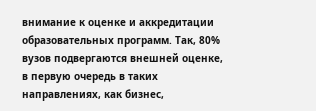внимание к оценке и аккредитации образовательных программ. Так, 80% вузов подвергаются внешней оценке, в первую очередь в таких направлениях, как бизнес,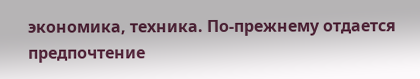экономика, техника. По-прежнему отдается предпочтение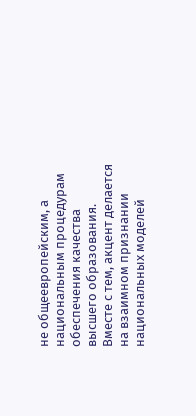не общеевропейским, а национальным процедурам обеспечения качества высшего образования. Вместе с тем, акцент делается на взаимном признании национальных моделей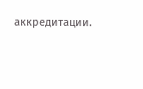аккредитации.